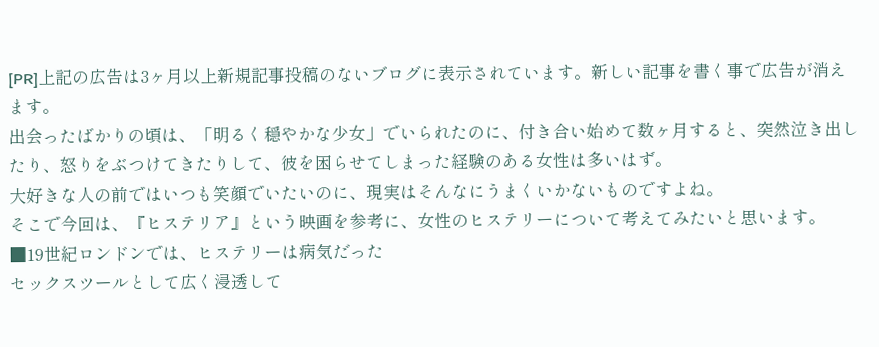[PR]上記の広告は3ヶ月以上新規記事投稿のないブログに表示されています。新しい記事を書く事で広告が消えます。
出会ったばかりの頃は、「明るく穏やかな少女」でいられたのに、付き合い始めて数ヶ月すると、突然泣き出したり、怒りをぶつけてきたりして、彼を困らせてしまった経験のある女性は多いはず。
大好きな人の前ではいつも笑顔でいたいのに、現実はそんなにうまくいかないものですよね。
そこで今回は、『ヒステリア』という映画を参考に、女性のヒステリーについて考えてみたいと思います。
■19世紀ロンドンでは、ヒステリーは病気だった
セックスツールとして広く浸透して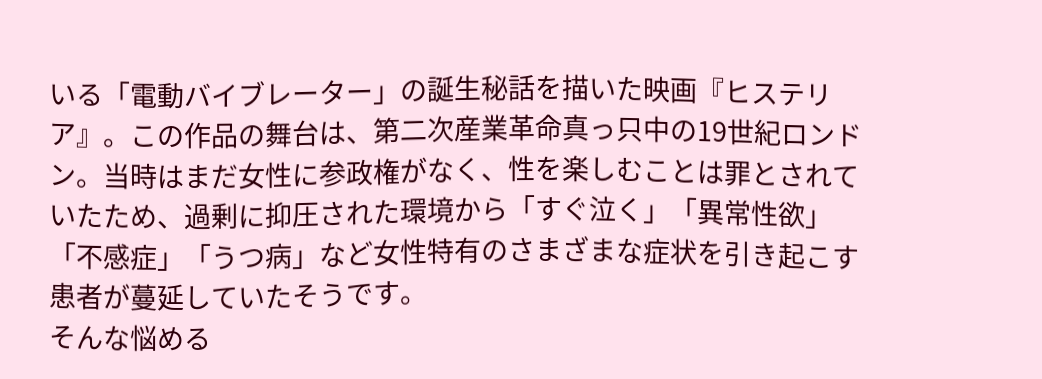いる「電動バイブレーター」の誕生秘話を描いた映画『ヒステリア』。この作品の舞台は、第二次産業革命真っ只中の19世紀ロンドン。当時はまだ女性に参政権がなく、性を楽しむことは罪とされていたため、過剰に抑圧された環境から「すぐ泣く」「異常性欲」「不感症」「うつ病」など女性特有のさまざまな症状を引き起こす患者が蔓延していたそうです。
そんな悩める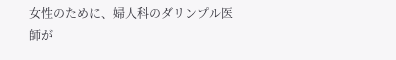女性のために、婦人科のダリンプル医師が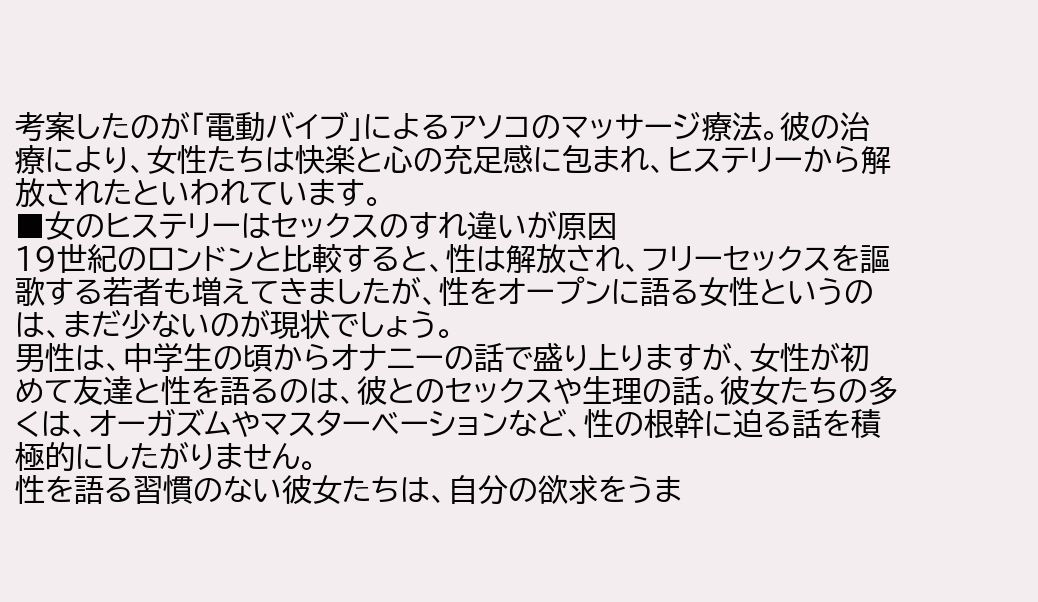考案したのが「電動バイブ」によるアソコのマッサージ療法。彼の治療により、女性たちは快楽と心の充足感に包まれ、ヒステリーから解放されたといわれています。
■女のヒステリーはセックスのすれ違いが原因
19世紀のロンドンと比較すると、性は解放され、フリーセックスを謳歌する若者も増えてきましたが、性をオープンに語る女性というのは、まだ少ないのが現状でしょう。
男性は、中学生の頃からオナニーの話で盛り上りますが、女性が初めて友達と性を語るのは、彼とのセックスや生理の話。彼女たちの多くは、オーガズムやマスターベーションなど、性の根幹に迫る話を積極的にしたがりません。
性を語る習慣のない彼女たちは、自分の欲求をうま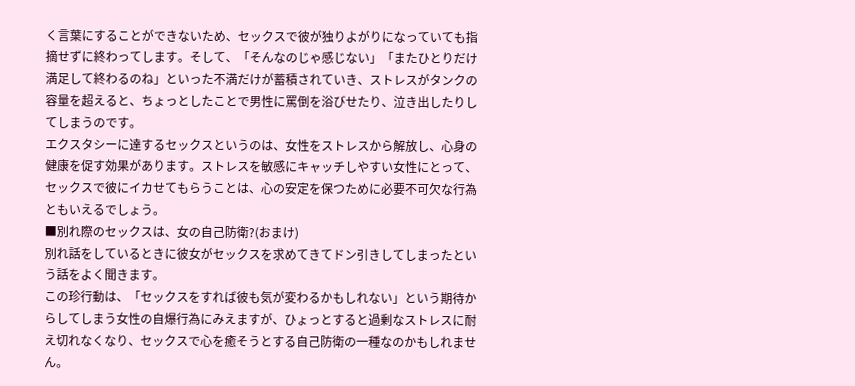く言葉にすることができないため、セックスで彼が独りよがりになっていても指摘せずに終わってします。そして、「そんなのじゃ感じない」「またひとりだけ満足して終わるのね」といった不満だけが蓄積されていき、ストレスがタンクの容量を超えると、ちょっとしたことで男性に罵倒を浴びせたり、泣き出したりしてしまうのです。
エクスタシーに達するセックスというのは、女性をストレスから解放し、心身の健康を促す効果があります。ストレスを敏感にキャッチしやすい女性にとって、セックスで彼にイカせてもらうことは、心の安定を保つために必要不可欠な行為ともいえるでしょう。
■別れ際のセックスは、女の自己防衛?(おまけ)
別れ話をしているときに彼女がセックスを求めてきてドン引きしてしまったという話をよく聞きます。
この珍行動は、「セックスをすれば彼も気が変わるかもしれない」という期待からしてしまう女性の自爆行為にみえますが、ひょっとすると過剰なストレスに耐え切れなくなり、セックスで心を癒そうとする自己防衛の一種なのかもしれません。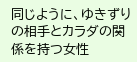同じように、ゆきずりの相手とカラダの関係を持つ女性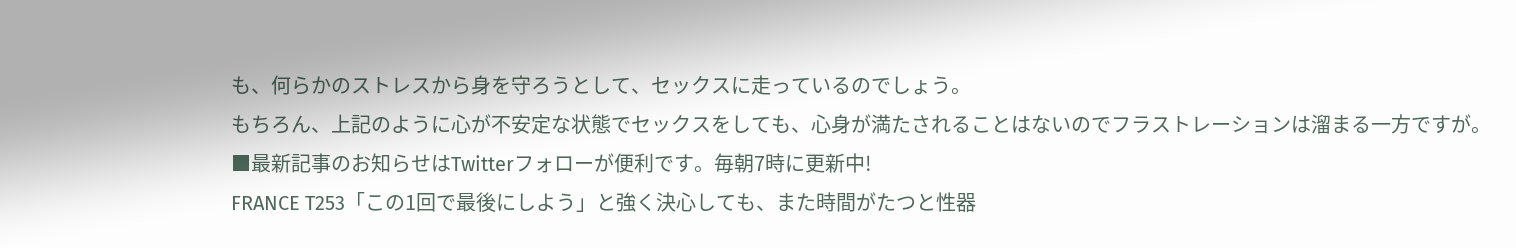も、何らかのストレスから身を守ろうとして、セックスに走っているのでしょう。
もちろん、上記のように心が不安定な状態でセックスをしても、心身が満たされることはないのでフラストレーションは溜まる一方ですが。
■最新記事のお知らせはTwitterフォローが便利です。毎朝7時に更新中!
FRANCE T253「この1回で最後にしよう」と強く決心しても、また時間がたつと性器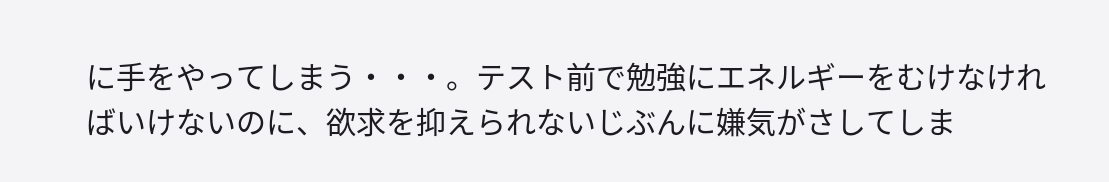に手をやってしまう・・・。テスト前で勉強にエネルギーをむけなければいけないのに、欲求を抑えられないじぶんに嫌気がさしてしま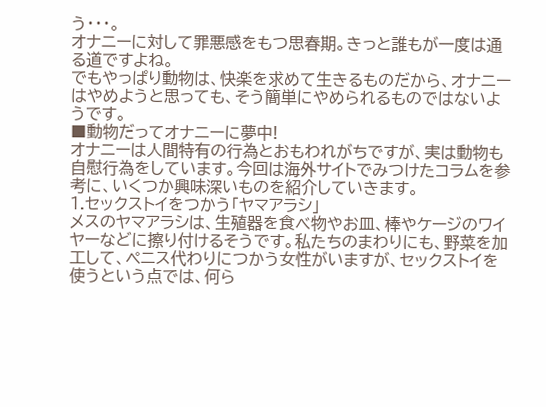う・・・。
オナニーに対して罪悪感をもつ思春期。きっと誰もが一度は通る道ですよね。
でもやっぱり動物は、快楽を求めて生きるものだから、オナニーはやめようと思っても、そう簡単にやめられるものではないようです。
■動物だってオナニーに夢中!
オナニーは人間特有の行為とおもわれがちですが、実は動物も自慰行為をしています。今回は海外サイトでみつけたコラムを参考に、いくつか興味深いものを紹介していきます。
1.セックストイをつかう「ヤマアラシ」
メスのヤマアラシは、生殖器を食べ物やお皿、棒やケージのワイヤーなどに擦り付けるそうです。私たちのまわりにも、野菜を加工して、ペニス代わりにつかう女性がいますが、セックストイを使うという点では、何ら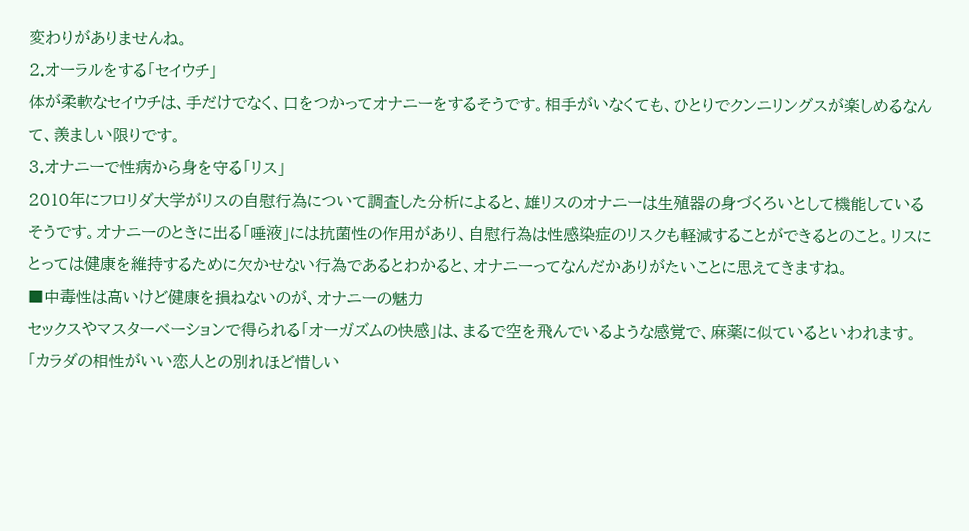変わりがありませんね。
2.オーラルをする「セイウチ」
体が柔軟なセイウチは、手だけでなく、口をつかってオナニーをするそうです。相手がいなくても、ひとりでクンニリングスが楽しめるなんて、羨ましい限りです。
3.オナニーで性病から身を守る「リス」
2010年にフロリダ大学がリスの自慰行為について調査した分析によると、雄リスのオナニーは生殖器の身づくろいとして機能しているそうです。オナニーのときに出る「唾液」には抗菌性の作用があり、自慰行為は性感染症のリスクも軽減することができるとのこと。リスにとっては健康を維持するために欠かせない行為であるとわかると、オナニーってなんだかありがたいことに思えてきますね。
■中毒性は高いけど健康を損ねないのが、オナニーの魅力
セックスやマスターベーションで得られる「オーガズムの快感」は、まるで空を飛んでいるような感覚で、麻薬に似ているといわれます。「カラダの相性がいい恋人との別れほど惜しい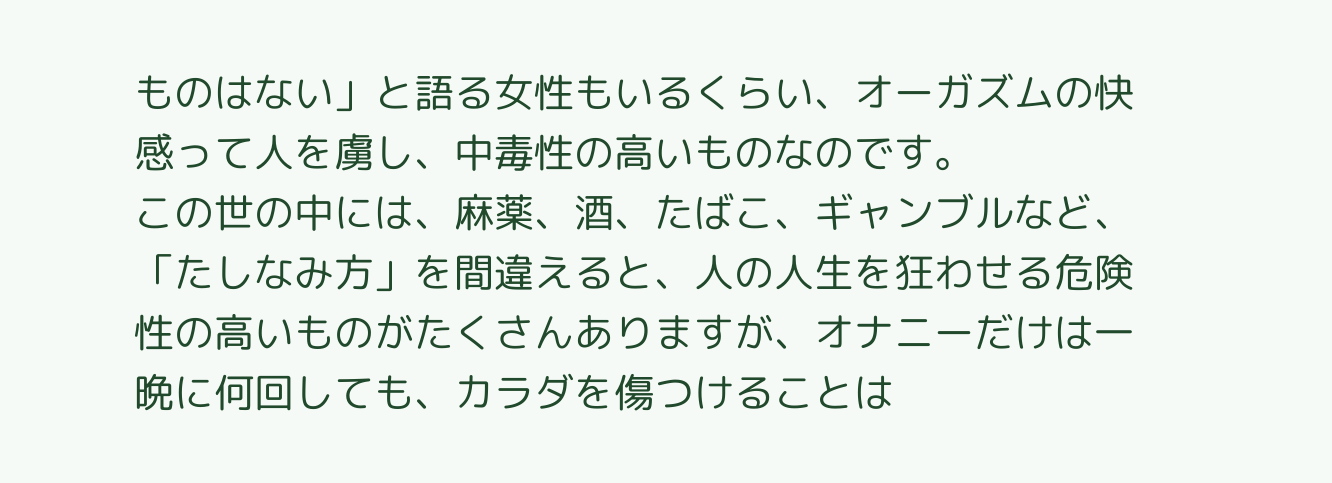ものはない」と語る女性もいるくらい、オーガズムの快感って人を虜し、中毒性の高いものなのです。
この世の中には、麻薬、酒、たばこ、ギャンブルなど、「たしなみ方」を間違えると、人の人生を狂わせる危険性の高いものがたくさんありますが、オナニーだけは一晩に何回しても、カラダを傷つけることは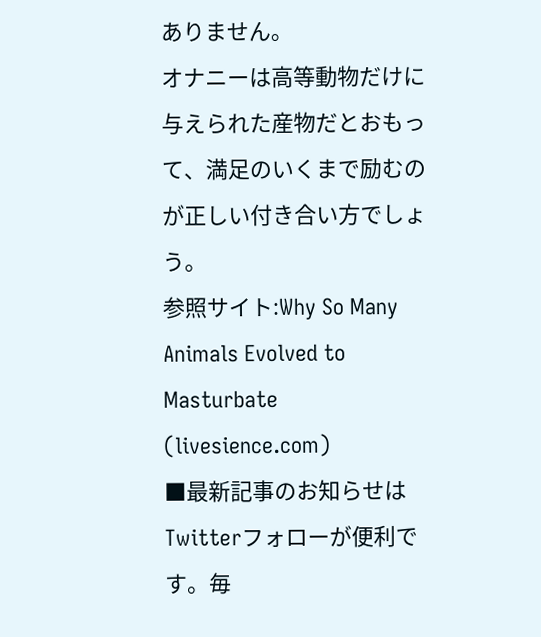ありません。
オナニーは高等動物だけに与えられた産物だとおもって、満足のいくまで励むのが正しい付き合い方でしょう。
参照サイト:Why So Many Animals Evolved to Masturbate (livesience.com)
■最新記事のお知らせはTwitterフォローが便利です。毎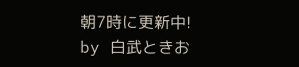朝7時に更新中!
by 白武ときお